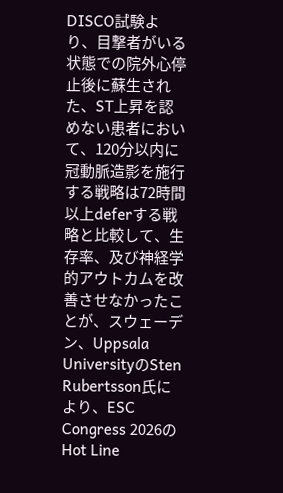DISCO試験より、目撃者がいる状態での院外心停止後に蘇生された、ST上昇を認めない患者において、120分以内に冠動脈造影を施行する戦略は72時間以上deferする戦略と比較して、生存率、及び神経学的アウトカムを改善させなかったことが、スウェーデン、Uppsala UniversityのSten Rubertsson氏により、ESC Congress 2026のHot Line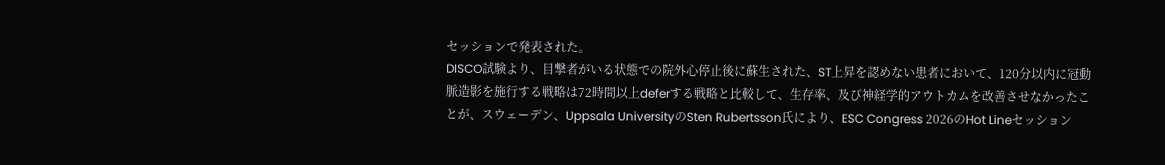セッションで発表された。
DISCO試験より、目撃者がいる状態での院外心停止後に蘇生された、ST上昇を認めない患者において、120分以内に冠動脈造影を施行する戦略は72時間以上deferする戦略と比較して、生存率、及び神経学的アウトカムを改善させなかったことが、スウェーデン、Uppsala UniversityのSten Rubertsson氏により、ESC Congress 2026のHot Lineセッション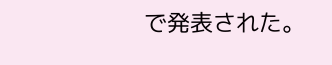で発表された。